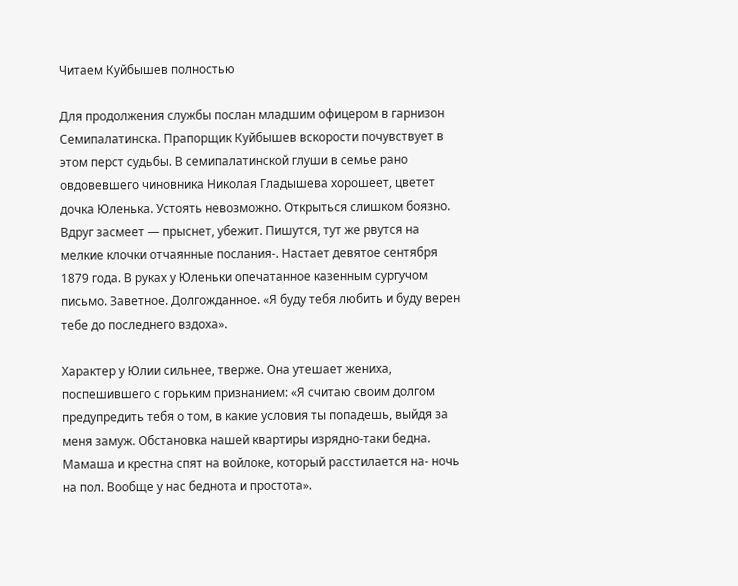Читаем Куйбышев полностью

Для продолжения службы послан младшим офицером в гарнизон Семипалатинска. Прапорщик Куйбышев вскорости почувствует в этом перст судьбы. В семипалатинской глуши в семье рано овдовевшего чиновника Николая Гладышева хорошеет, цветет дочка Юленька. Устоять невозможно. Открыться слишком боязно. Вдруг засмеет — прыснет, убежит. Пишутся, тут же рвутся на мелкие клочки отчаянные послания-. Настает девятое сентября 1879 года. В руках у Юленьки опечатанное казенным сургучом письмо. Заветное. Долгожданное. «Я буду тебя любить и буду верен тебе до последнего вздоха».

Характер у Юлии сильнее, тверже. Она утешает жениха, поспешившего с горьким признанием: «Я считаю своим долгом предупредить тебя о том, в какие условия ты попадешь, выйдя за меня замуж. Обстановка нашей квартиры изрядно-таки бедна. Мамаша и крестна спят на войлоке, который расстилается на- ночь на пол. Вообще у нас беднота и простота».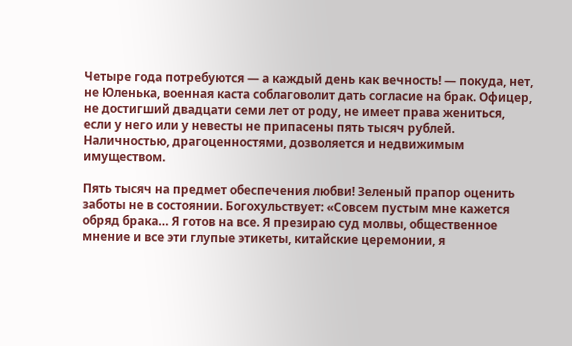Четыре года потребуются — а каждый день как вечность! — покуда, нет, не Юленька, военная каста соблаговолит дать согласие на брак. Офицер, не достигший двадцати семи лет от роду, не имеет права жениться, если у него или у невесты не припасены пять тысяч рублей. Наличностью, драгоценностями, дозволяется и недвижимым имуществом.

Пять тысяч на предмет обеспечения любви! Зеленый прапор оценить заботы не в состоянии. Богохульствует: «Совсем пустым мне кажется обряд брака… Я готов на все. Я презираю суд молвы, общественное мнение и все эти глупые этикеты, китайские церемонии, я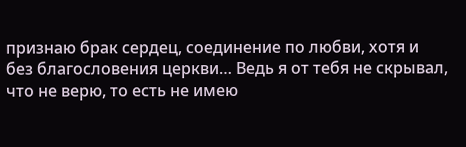признаю брак сердец, соединение по любви, хотя и без благословения церкви… Ведь я от тебя не скрывал, что не верю, то есть не имею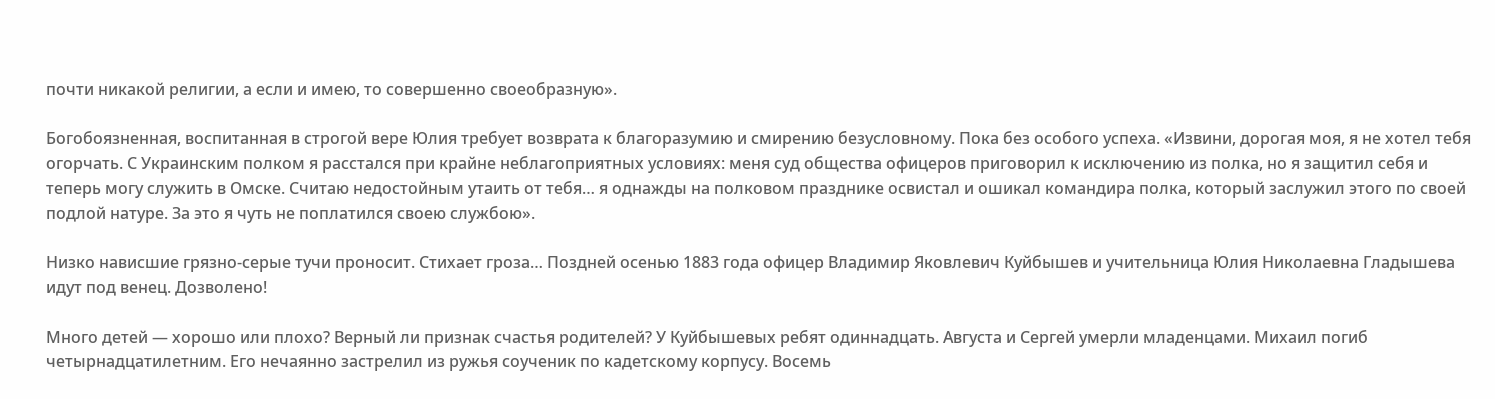почти никакой религии, а если и имею, то совершенно своеобразную».

Богобоязненная, воспитанная в строгой вере Юлия требует возврата к благоразумию и смирению безусловному. Пока без особого успеха. «Извини, дорогая моя, я не хотел тебя огорчать. С Украинским полком я расстался при крайне неблагоприятных условиях: меня суд общества офицеров приговорил к исключению из полка, но я защитил себя и теперь могу служить в Омске. Считаю недостойным утаить от тебя… я однажды на полковом празднике освистал и ошикал командира полка, который заслужил этого по своей подлой натуре. За это я чуть не поплатился своею службою».

Низко нависшие грязно-серые тучи проносит. Стихает гроза… Поздней осенью 1883 года офицер Владимир Яковлевич Куйбышев и учительница Юлия Николаевна Гладышева идут под венец. Дозволено!

Много детей — хорошо или плохо? Верный ли признак счастья родителей? У Куйбышевых ребят одиннадцать. Августа и Сергей умерли младенцами. Михаил погиб четырнадцатилетним. Его нечаянно застрелил из ружья соученик по кадетскому корпусу. Восемь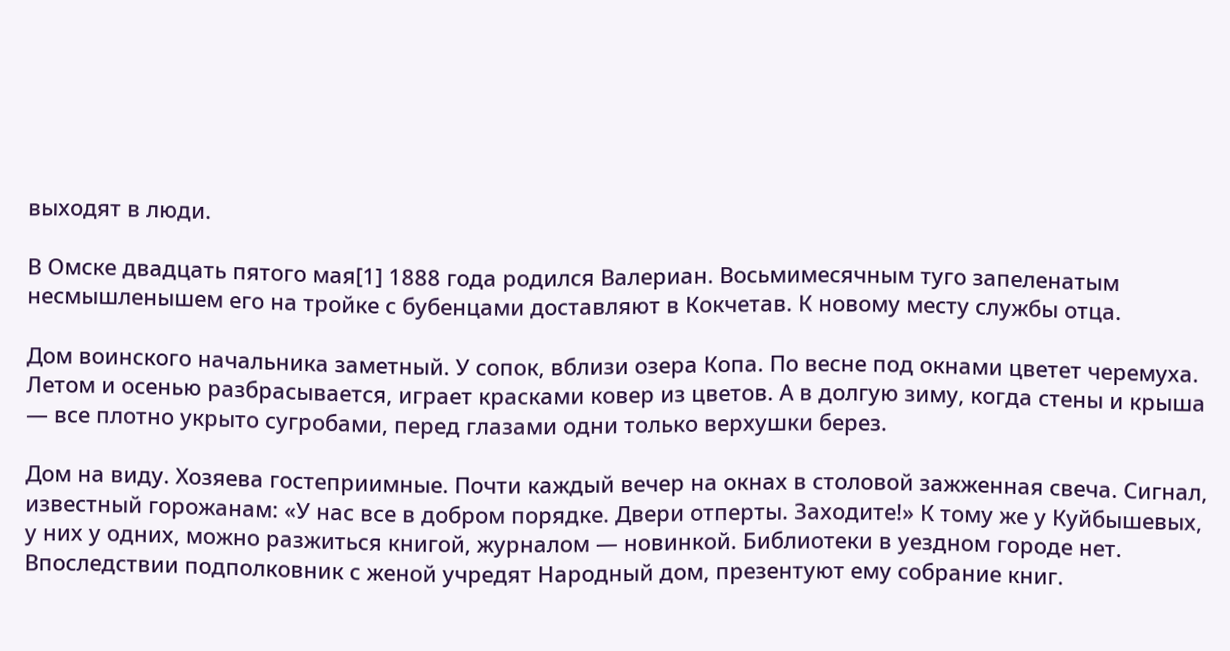выходят в люди.

В Омске двадцать пятого мая[1] 1888 года родился Валериан. Восьмимесячным туго запеленатым несмышленышем его на тройке с бубенцами доставляют в Кокчетав. К новому месту службы отца.

Дом воинского начальника заметный. У сопок, вблизи озера Копа. По весне под окнами цветет черемуха. Летом и осенью разбрасывается, играет красками ковер из цветов. А в долгую зиму, когда стены и крыша — все плотно укрыто сугробами, перед глазами одни только верхушки берез.

Дом на виду. Хозяева гостеприимные. Почти каждый вечер на окнах в столовой зажженная свеча. Сигнал, известный горожанам: «У нас все в добром порядке. Двери отперты. Заходите!» К тому же у Куйбышевых, у них у одних, можно разжиться книгой, журналом — новинкой. Библиотеки в уездном городе нет. Впоследствии подполковник с женой учредят Народный дом, презентуют ему собрание книг.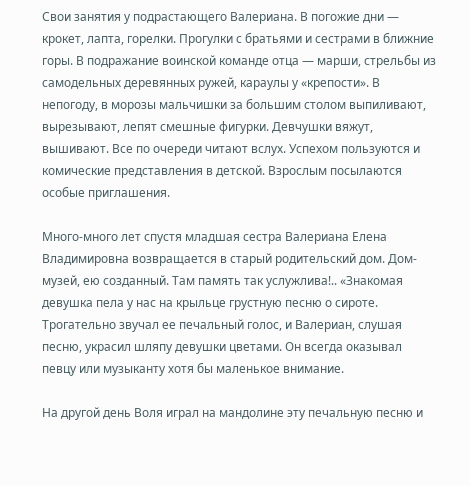Свои занятия у подрастающего Валериана. В погожие дни — крокет, лапта, горелки. Прогулки с братьями и сестрами в ближние горы. В подражание воинской команде отца — марши, стрельбы из самодельных деревянных ружей, караулы у «крепости». В непогоду, в морозы мальчишки за большим столом выпиливают, вырезывают, лепят смешные фигурки. Девчушки вяжут, вышивают. Все по очереди читают вслух. Успехом пользуются и комические представления в детской. Взрослым посылаются особые приглашения.

Много-много лет спустя младшая сестра Валериана Елена Владимировна возвращается в старый родительский дом. Дом-музей, ею созданный. Там память так услужлива!.. «Знакомая девушка пела у нас на крыльце грустную песню о сироте. Трогательно звучал ее печальный голос, и Валериан, слушая песню, украсил шляпу девушки цветами. Он всегда оказывал певцу или музыканту хотя бы маленькое внимание.

На другой день Воля играл на мандолине эту печальную песню и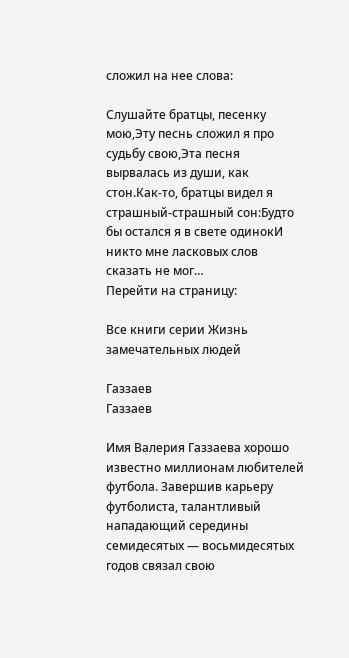сложил на нее слова:

Слушайте братцы, песенку мою,Эту песнь сложил я про судьбу свою,Эта песня вырвалась из души, как стон.Как-то, братцы видел я страшный-страшный сон:Будто бы остался я в свете одинокИ никто мне ласковых слов сказать не мог…
Перейти на страницу:

Все книги серии Жизнь замечательных людей

Газзаев
Газзаев

Имя Валерия Газзаева хорошо известно миллионам любителей футбола. Завершив карьеру футболиста, талантливый нападающий середины семидесятых — восьмидесятых годов связал свою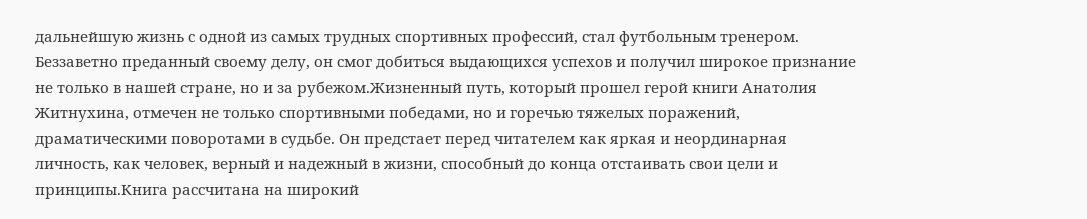дальнейшую жизнь с одной из самых трудных спортивных профессий, стал футбольным тренером. Беззаветно преданный своему делу, он смог добиться выдающихся успехов и получил широкое признание не только в нашей стране, но и за рубежом.Жизненный путь, который прошел герой книги Анатолия Житнухина, отмечен не только спортивными победами, но и горечью тяжелых поражений, драматическими поворотами в судьбе. Он предстает перед читателем как яркая и неординарная личность, как человек, верный и надежный в жизни, способный до конца отстаивать свои цели и принципы.Книга рассчитана на широкий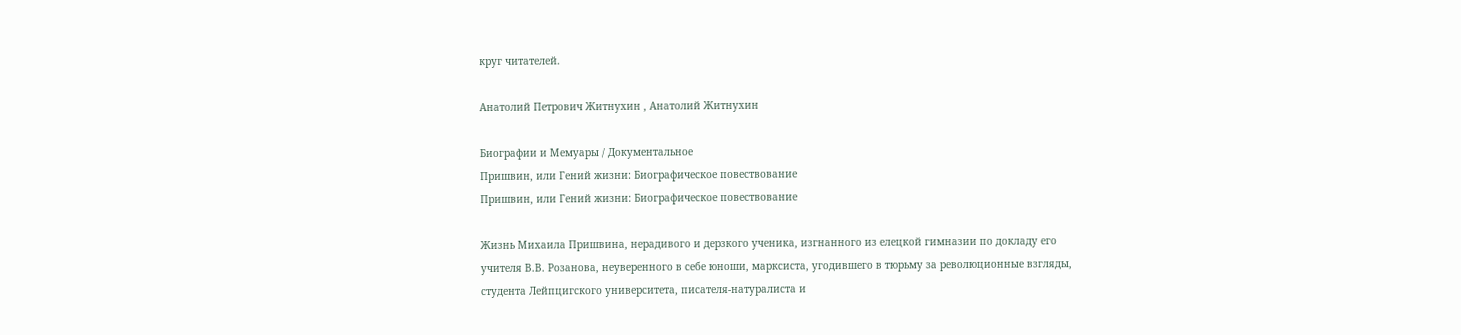круг читателей.

Анатолий Петрович Житнухин , Анатолий Житнухин

Биографии и Мемуары / Документальное
Пришвин, или Гений жизни: Биографическое повествование
Пришвин, или Гений жизни: Биографическое повествование

Жизнь Михаила Пришвина, нерадивого и дерзкого ученика, изгнанного из елецкой гимназии по докладу его учителя В.В. Розанова, неуверенного в себе юноши, марксиста, угодившего в тюрьму за революционные взгляды, студента Лейпцигского университета, писателя-натуралиста и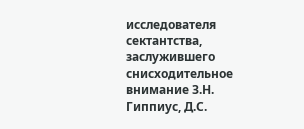исследователя сектантства, заслужившего снисходительное внимание З.Н. Гиппиус, Д.С.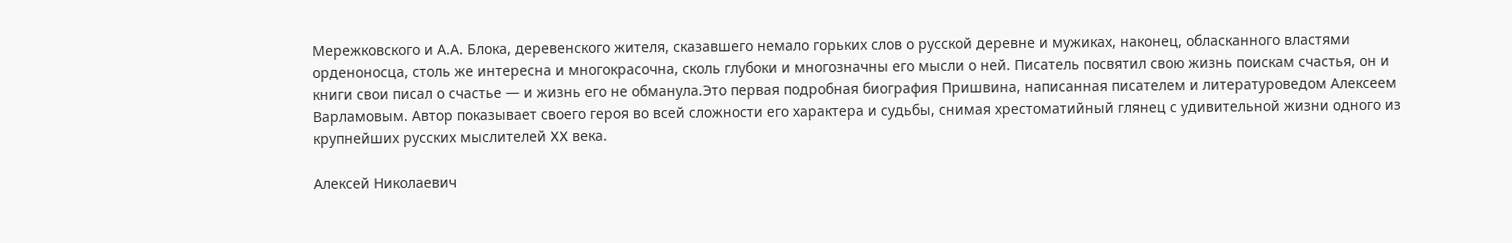Мережковского и А.А. Блока, деревенского жителя, сказавшего немало горьких слов о русской деревне и мужиках, наконец, обласканного властями орденоносца, столь же интересна и многокрасочна, сколь глубоки и многозначны его мысли о ней. Писатель посвятил свою жизнь поискам счастья, он и книги свои писал о счастье — и жизнь его не обманула.Это первая подробная биография Пришвина, написанная писателем и литературоведом Алексеем Варламовым. Автор показывает своего героя во всей сложности его характера и судьбы, снимая хрестоматийный глянец с удивительной жизни одного из крупнейших русских мыслителей XX века.

Алексей Николаевич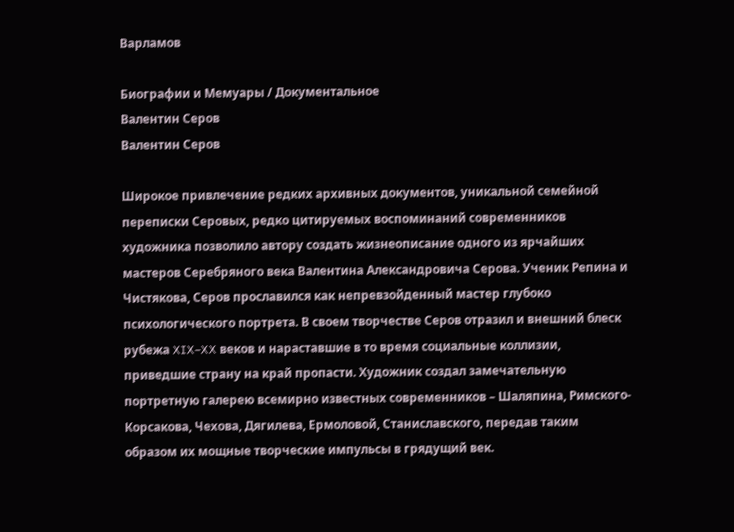Варламов

Биографии и Мемуары / Документальное
Валентин Серов
Валентин Серов

Широкое привлечение редких архивных документов, уникальной семейной переписки Серовых, редко цитируемых воспоминаний современников художника позволило автору создать жизнеописание одного из ярчайших мастеров Серебряного века Валентина Александровича Серова. Ученик Репина и Чистякова, Серов прославился как непревзойденный мастер глубоко психологического портрета. В своем творчестве Серов отразил и внешний блеск рубежа XIX–XX веков и нараставшие в то время социальные коллизии, приведшие страну на край пропасти. Художник создал замечательную портретную галерею всемирно известных современников – Шаляпина, Римского-Корсакова, Чехова, Дягилева, Ермоловой, Станиславского, передав таким образом их мощные творческие импульсы в грядущий век.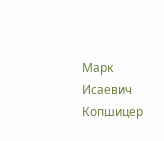Марк Исаевич Копшицер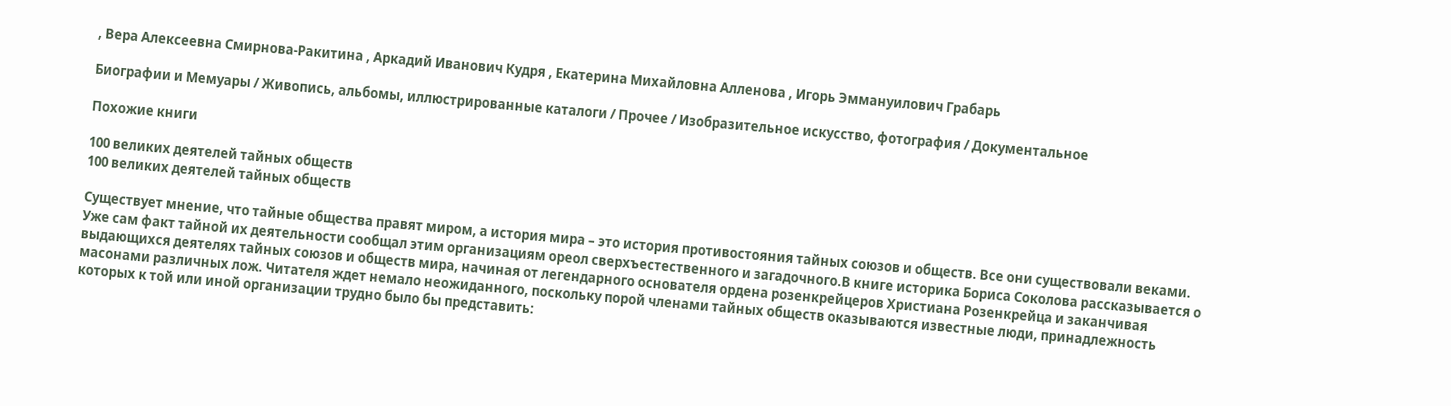, Вера Алексеевна Смирнова-Ракитина , Аркадий Иванович Кудря , Екатерина Михайловна Алленова , Игорь Эммануилович Грабарь

Биографии и Мемуары / Живопись, альбомы, иллюстрированные каталоги / Прочее / Изобразительное искусство, фотография / Документальное

Похожие книги

100 великих деятелей тайных обществ
100 великих деятелей тайных обществ

Существует мнение, что тайные общества правят миром, а история мира – это история противостояния тайных союзов и обществ. Все они существовали веками. Уже сам факт тайной их деятельности сообщал этим организациям ореол сверхъестественного и загадочного.В книге историка Бориса Соколова рассказывается о выдающихся деятелях тайных союзов и обществ мира, начиная от легендарного основателя ордена розенкрейцеров Христиана Розенкрейца и заканчивая масонами различных лож. Читателя ждет немало неожиданного, поскольку порой членами тайных обществ оказываются известные люди, принадлежность которых к той или иной организации трудно было бы представить: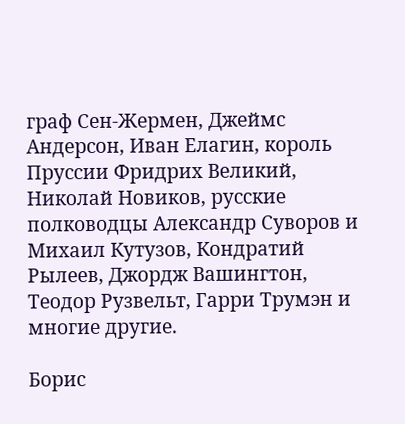граф Сен-Жермен, Джеймс Андерсон, Иван Елагин, король Пруссии Фридрих Великий, Николай Новиков, русские полководцы Александр Суворов и Михаил Кутузов, Кондратий Рылеев, Джордж Вашингтон, Теодор Рузвельт, Гарри Трумэн и многие другие.

Борис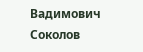Вадимович Соколов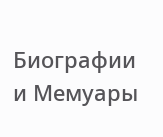Биографии и Мемуары